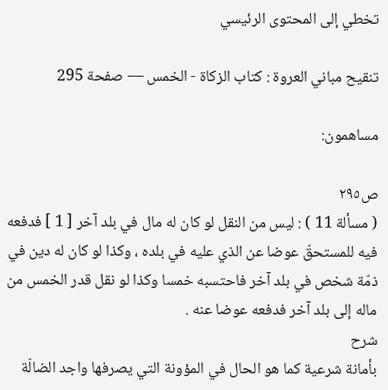تخطي إلى المحتوى الرئيسي

تنقيح مباني العروة : كتاب الزكاة - الخمس — صفحة 295

مساهمون:

ص٢٩٥
( مسألة 11 ) : ليس من النقل لو كان له مال في بلد آخر [ 1 ] فدفعه فيه للمستحقّ عوضا عن الذي عليه في بلده ، وكذا لو كان له دين في ذمّة شخص في بلد آخر فاحتسبه خمسا وكذا لو نقل قدر الخمس من ماله إلى بلد آخر فدفعه عوضا عنه .
شرح
بأمانة شرعية كما هو الحال في المؤونة التي يصرفها واجد الضالّة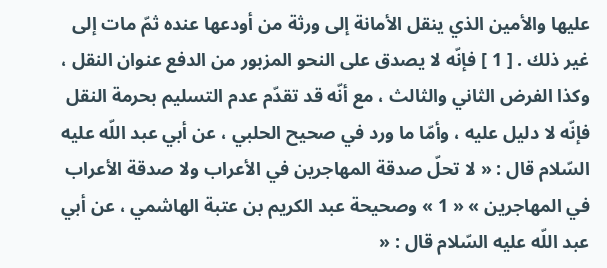عليها والأمين الذي ينقل الأمانة إلى ورثة من أودعها عنده ثمّ مات إلى غير ذلك . [ 1 ] فإنّه لا يصدق على النحو المزبور من الدفع عنوان النقل ، وكذا الفرض الثاني والثالث ، مع أنّه قد تقدّم عدم التسليم بحرمة النقل فإنّه لا دليل عليه ، وأمّا ما ورد في صحيح الحلبي ، عن أبي عبد اللّه عليه السّلام قال : « لا تحلّ صدقة المهاجرين في الأعراب ولا صدقة الأعراب في المهاجرين » « 1 » وصحيحة عبد الكريم بن عتبة الهاشمي ، عن أبي عبد اللّه عليه السّلام قال : «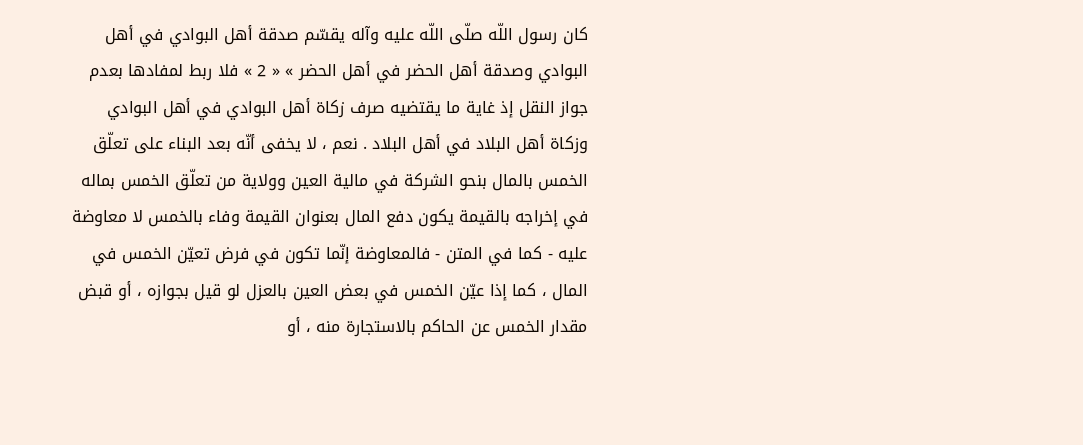كان رسول اللّه صلّى اللّه عليه وآله يقسّم صدقة أهل البوادي في أهل البوادي وصدقة أهل الحضر في أهل الحضر » « 2 » فلا ربط لمفادها بعدم جواز النقل إذ غاية ما يقتضيه صرف زكاة أهل البوادي في أهل البوادي وزكاة أهل البلاد في أهل البلاد . نعم ، لا يخفى أنّه بعد البناء على تعلّق الخمس بالمال بنحو الشركة في مالية العين وولاية من تعلّق الخمس بماله في إخراجه بالقيمة يكون دفع المال بعنوان القيمة وفاء بالخمس لا معاوضة عليه - كما في المتن - فالمعاوضة إنّما تكون في فرض تعيّن الخمس في المال ، كما إذا عيّن الخمس في بعض العين بالعزل لو قيل بجوازه ، أو قبض مقدار الخمس عن الحاكم بالاستجارة منه ، أو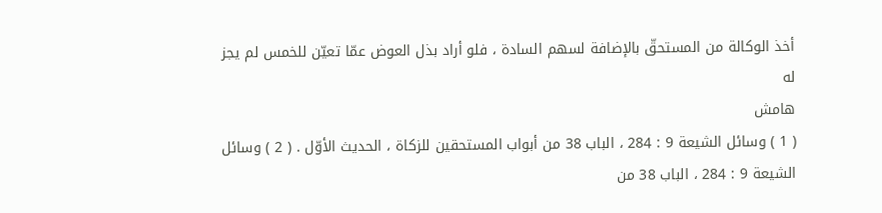أخذ الوكالة من المستحقّ بالإضافة لسهم السادة ، فلو أراد بذل العوض عمّا تعيّن للخمس لم يجز له
هامش
( 1 ) وسائل الشيعة 9 : 284 ، الباب 38 من أبواب المستحقين للزكاة ، الحديث الأوّل . ( 2 ) وسائل الشيعة 9 : 284 ، الباب 38 من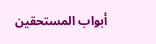أبواب المستحقين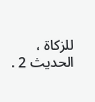للزكاة ، الحديث 2 .